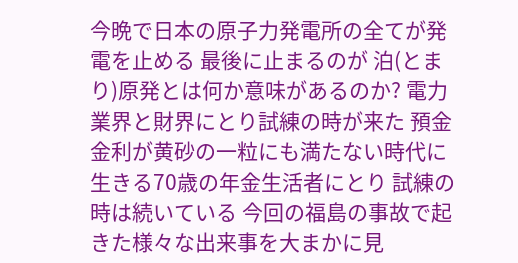今晩で日本の原子力発電所の全てが発電を止める 最後に止まるのが 泊(とまり)原発とは何か意味があるのか? 電力業界と財界にとり試練の時が来た 預金金利が黄砂の一粒にも満たない時代に生きる70歳の年金生活者にとり 試練の時は続いている 今回の福島の事故で起きた様々な出来事を大まかに見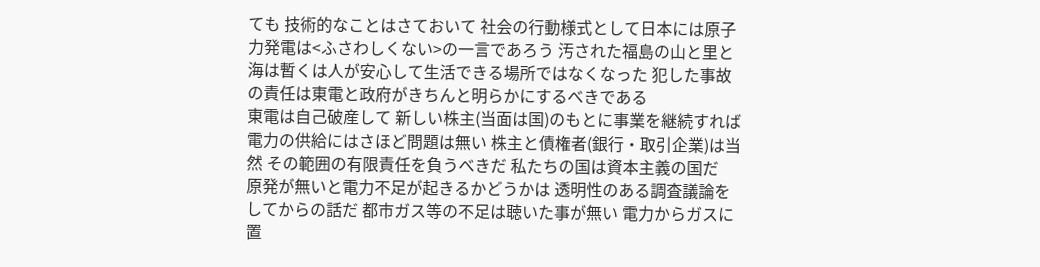ても 技術的なことはさておいて 社会の行動様式として日本には原子力発電は<ふさわしくない>の一言であろう 汚された福島の山と里と海は暫くは人が安心して生活できる場所ではなくなった 犯した事故の責任は東電と政府がきちんと明らかにするべきである
東電は自己破産して 新しい株主(当面は国)のもとに事業を継続すれば
電力の供給にはさほど問題は無い 株主と債権者(銀行・取引企業)は当然 その範囲の有限責任を負うべきだ 私たちの国は資本主義の国だ
原発が無いと電力不足が起きるかどうかは 透明性のある調査議論をしてからの話だ 都市ガス等の不足は聴いた事が無い 電力からガスに置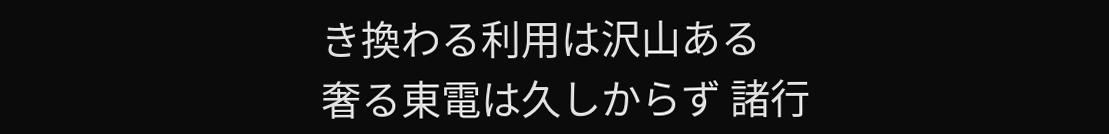き換わる利用は沢山ある
奢る東電は久しからず 諸行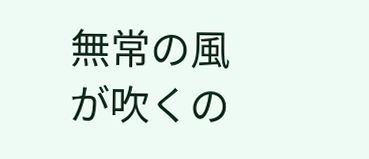無常の風が吹くの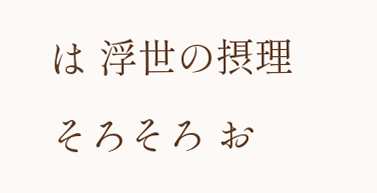は 浮世の摂理
そろそろ お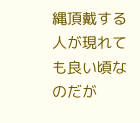縄頂戴する人が現れても良い頃なのだが